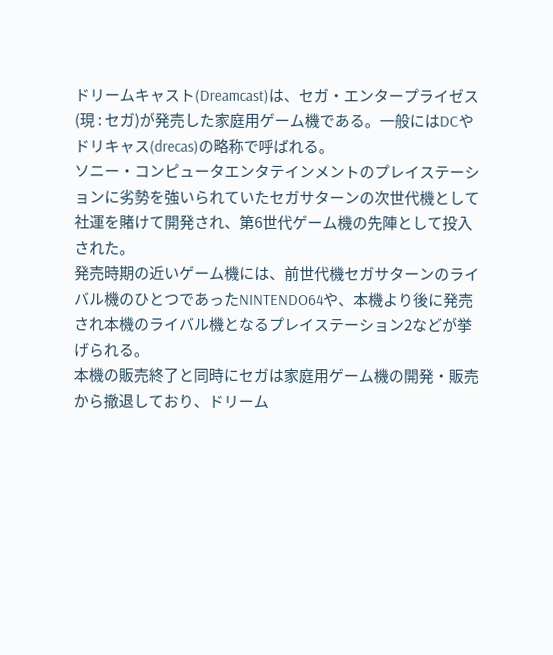ドリームキャスト(Dreamcast)は、セガ・エンタープライゼス(現 : セガ)が発売した家庭用ゲーム機である。一般にはDCやドリキャス(drecas)の略称で呼ばれる。
ソニー・コンピュータエンタテインメントのプレイステーションに劣勢を強いられていたセガサターンの次世代機として社運を賭けて開発され、第6世代ゲーム機の先陣として投入された。
発売時期の近いゲーム機には、前世代機セガサターンのライバル機のひとつであったNINTENDO64や、本機より後に発売され本機のライバル機となるプレイステーション2などが挙げられる。
本機の販売終了と同時にセガは家庭用ゲーム機の開発・販売から撤退しており、ドリーム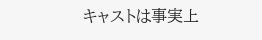キャストは事実上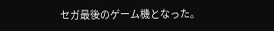セガ最後のゲーム機となった。